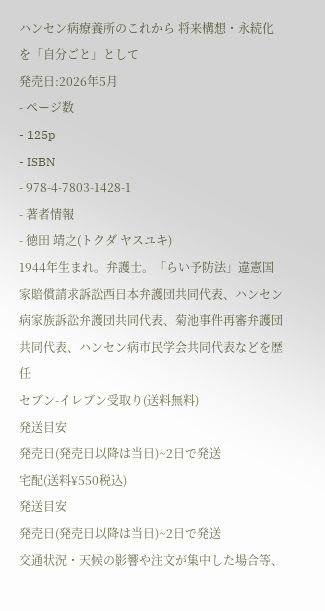ハンセン病療養所のこれから 将来構想・永続化を「自分ごと」として
発売日:2026年5月
- ページ数
- 125p
- ISBN
- 978-4-7803-1428-1
- 著者情報
- 徳田 靖之(トクダ ヤスユキ)
1944年生まれ。弁護士。「らい予防法」違憲国家賠償請求訴訟西日本弁護団共同代表、ハンセン病家族訴訟弁護団共同代表、菊池事件再審弁護団共同代表、ハンセン病市民学会共同代表などを歴任
セブン-イレブン受取り(送料無料)
発送目安
発売日(発売日以降は当日)~2日で発送
宅配(送料¥550税込)
発送目安
発売日(発売日以降は当日)~2日で発送
交通状況・天候の影響や注文が集中した場合等、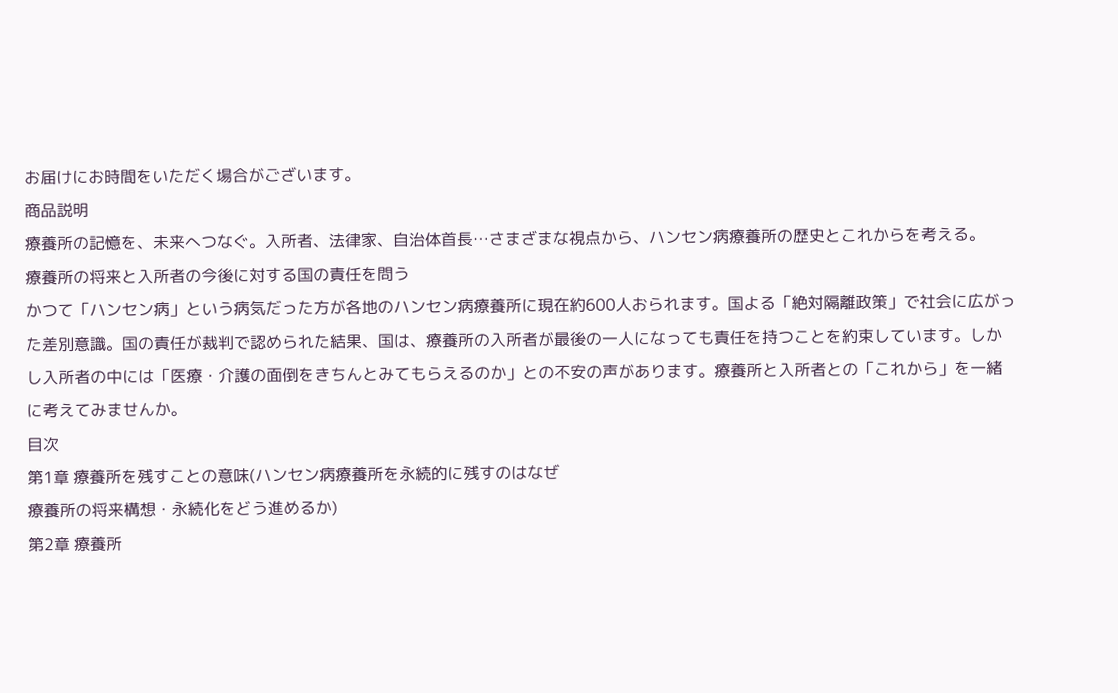お届けにお時間をいただく場合がございます。
商品説明
療養所の記憶を、未来へつなぐ。入所者、法律家、自治体首長…さまざまな視点から、ハンセン病療養所の歴史とこれからを考える。
療養所の将来と入所者の今後に対する国の責任を問う
かつて「ハンセン病」という病気だった方が各地のハンセン病療養所に現在約600人おられます。国よる「絶対隔離政策」で社会に広がった差別意識。国の責任が裁判で認められた結果、国は、療養所の入所者が最後の一人になっても責任を持つことを約束しています。しかし入所者の中には「医療・介護の面倒をきちんとみてもらえるのか」との不安の声があります。療養所と入所者との「これから」を一緒に考えてみませんか。
目次
第1章 療養所を残すことの意味(ハンセン病療養所を永続的に残すのはなぜ
療養所の将来構想・永続化をどう進めるか)
第2章 療養所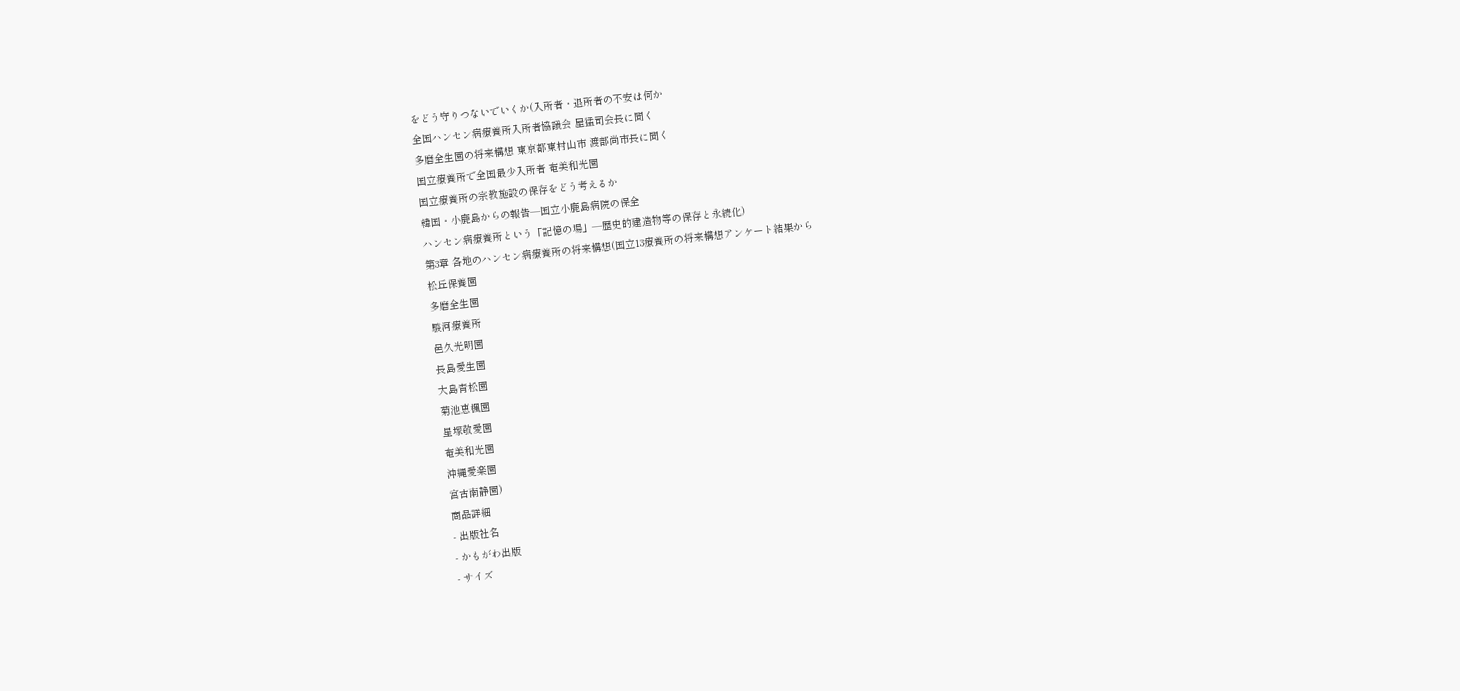をどう守りつないでいくか(入所者・退所者の不安は何か
全国ハンセン病療養所入所者協議会 屋猛司会長に聞く
多磨全生園の将来構想 東京都東村山市 渡部尚市長に聞く
国立療養所で全国最少入所者 奄美和光園
国立療養所の宗教施設の保存をどう考えるか
韓国・小鹿島からの報告―国立小鹿島病院の保全
ハンセン病療養所という「記憶の場」―歴史的建造物等の保存と永続化)
第3章 各地のハンセン病療養所の将来構想(国立13療養所の将来構想アンケート結果から
松丘保養園
多磨全生園
駿河療養所
邑久光明園
長島愛生園
大島青松園
菊池恵楓園
星塚敬愛園
奄美和光園
沖縄愛楽園
宮古南静園)
商品詳細
- 出版社名
- かもがわ出版
- サイズ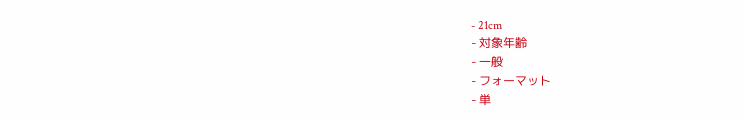- 21cm
- 対象年齢
- 一般
- フォーマット
- 単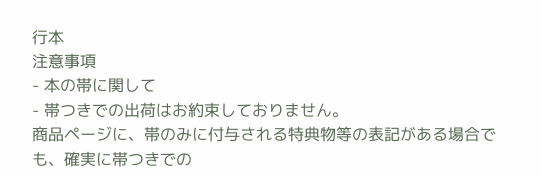行本
注意事項
- 本の帯に関して
- 帯つきでの出荷はお約束しておりません。
商品ページに、帯のみに付与される特典物等の表記がある場合でも、確実に帯つきでの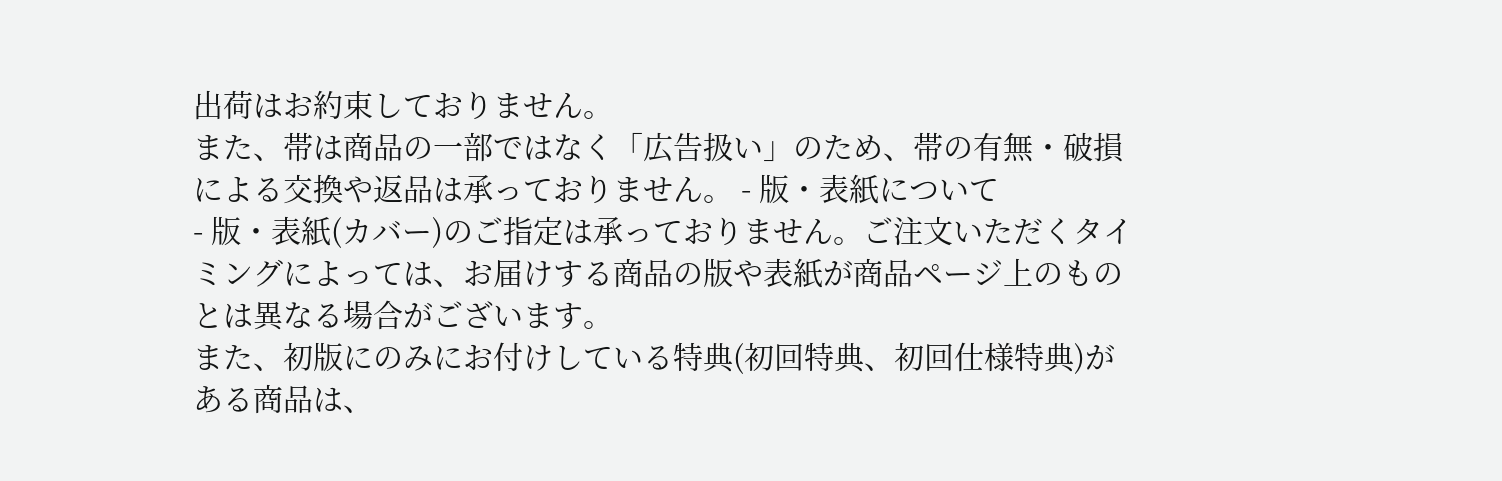出荷はお約束しておりません。
また、帯は商品の一部ではなく「広告扱い」のため、帯の有無・破損による交換や返品は承っておりません。 - 版・表紙について
- 版・表紙(カバー)のご指定は承っておりません。ご注文いただくタイミングによっては、お届けする商品の版や表紙が商品ページ上のものとは異なる場合がございます。
また、初版にのみにお付けしている特典(初回特典、初回仕様特典)がある商品は、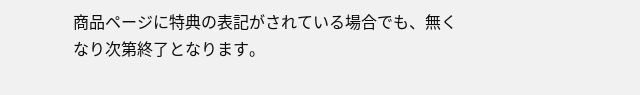商品ページに特典の表記がされている場合でも、無くなり次第終了となります。